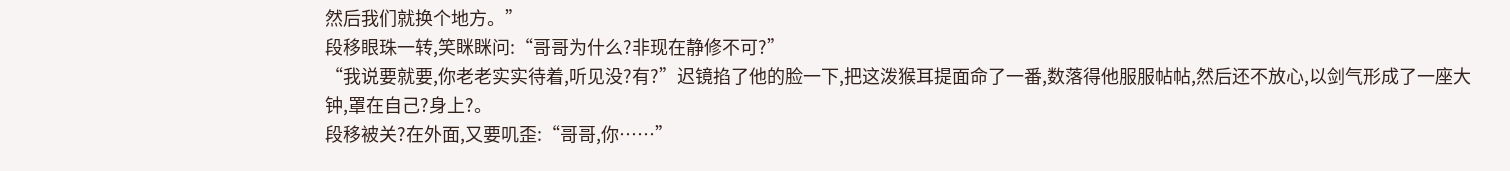然后我们就换个地方。”
段移眼珠一转,笑眯眯问:“哥哥为什么?非现在静修不可?”
“我说要就要,你老老实实待着,听见没?有?”迟镜掐了他的脸一下,把这泼猴耳提面命了一番,数落得他服服帖帖,然后还不放心,以剑气形成了一座大钟,罩在自己?身上?。
段移被关?在外面,又要叽歪:“哥哥,你……”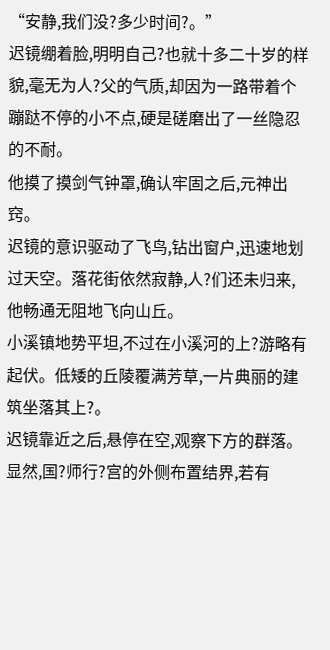“安静,我们没?多少时间?。”
迟镜绷着脸,明明自己?也就十多二十岁的样貌,毫无为人?父的气质,却因为一路带着个蹦跶不停的小不点,硬是磋磨出了一丝隐忍的不耐。
他摸了摸剑气钟罩,确认牢固之后,元神出窍。
迟镜的意识驱动了飞鸟,钻出窗户,迅速地划过天空。落花街依然寂静,人?们还未归来,他畅通无阻地飞向山丘。
小溪镇地势平坦,不过在小溪河的上?游略有起伏。低矮的丘陵覆满芳草,一片典丽的建筑坐落其上?。
迟镜靠近之后,悬停在空,观察下方的群落。显然,国?师行?宫的外侧布置结界,若有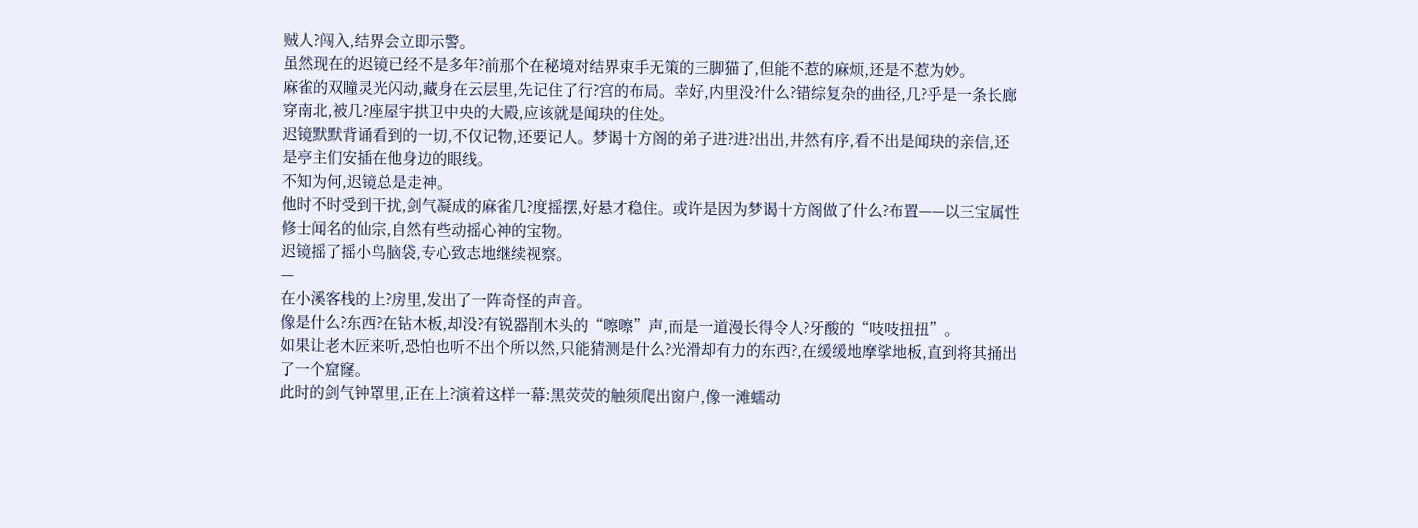贼人?闯入,结界会立即示警。
虽然现在的迟镜已经不是多年?前那个在秘境对结界束手无策的三脚猫了,但能不惹的麻烦,还是不惹为妙。
麻雀的双瞳灵光闪动,藏身在云层里,先记住了行?宫的布局。幸好,内里没?什么?错综复杂的曲径,几?乎是一条长廊穿南北,被几?座屋宇拱卫中央的大殿,应该就是闻玦的住处。
迟镜默默背诵看到的一切,不仅记物,还要记人。梦谒十方阁的弟子进?进?出出,井然有序,看不出是闻玦的亲信,还是亭主们安插在他身边的眼线。
不知为何,迟镜总是走神。
他时不时受到干扰,剑气凝成的麻雀几?度摇摆,好悬才稳住。或许是因为梦谒十方阁做了什么?布置——以三宝属性修士闻名的仙宗,自然有些动摇心神的宝物。
迟镜摇了摇小鸟脑袋,专心致志地继续视察。
—
在小溪客栈的上?房里,发出了一阵奇怪的声音。
像是什么?东西?在钻木板,却没?有锐器削木头的“嚓嚓”声,而是一道漫长得令人?牙酸的“吱吱扭扭”。
如果让老木匠来听,恐怕也听不出个所以然,只能猜测是什么?光滑却有力的东西?,在缓缓地摩挲地板,直到将其捅出了一个窟窿。
此时的剑气钟罩里,正在上?演着这样一幕:黑荧荧的触须爬出窗户,像一滩蠕动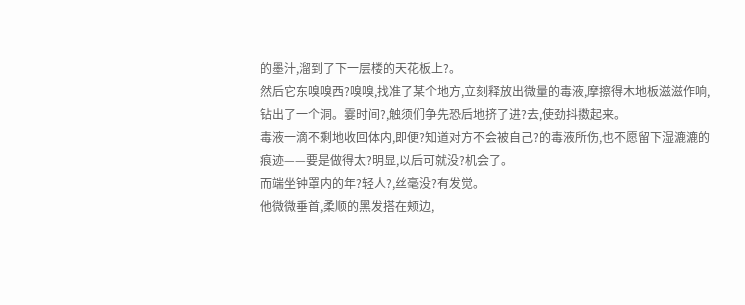的墨汁,溜到了下一层楼的天花板上?。
然后它东嗅嗅西?嗅嗅,找准了某个地方,立刻释放出微量的毒液,摩擦得木地板滋滋作响,钻出了一个洞。霎时间?,触须们争先恐后地挤了进?去,使劲抖擞起来。
毒液一滴不剩地收回体内,即便?知道对方不会被自己?的毒液所伤,也不愿留下湿漉漉的痕迹——要是做得太?明显,以后可就没?机会了。
而端坐钟罩内的年?轻人?,丝毫没?有发觉。
他微微垂首,柔顺的黑发搭在颊边,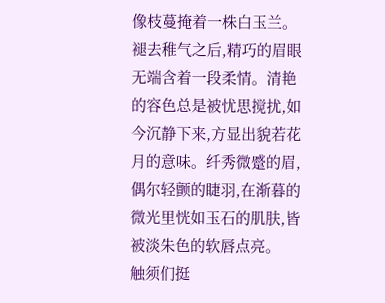像枝蔓掩着一株白玉兰。褪去稚气之后,精巧的眉眼无端含着一段柔情。清艳的容色总是被忧思搅扰,如今沉静下来,方显出貌若花月的意味。纤秀微蹙的眉,偶尔轻颤的睫羽,在渐暮的微光里恍如玉石的肌肤,皆被淡朱色的软唇点亮。
触须们挺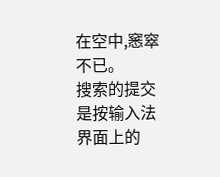在空中,窸窣不已。
搜索的提交是按输入法界面上的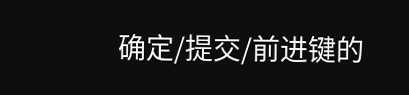确定/提交/前进键的